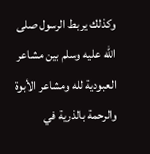وكذلك يربط الرسول صلى الله عليه وسلم بين مشاعر العبودية لله ومشاعر الأبوة والرحمة بالذرية في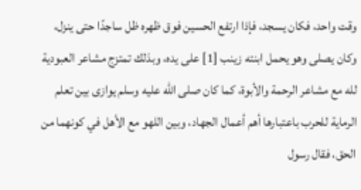وقت واحد، فكان يسجد، فإذا ارتفع الحسين فوق ظهره ظل ساجدًا حتى ينزل، وكان يصلى وهو يحمل ابنته زينب [1] على يده، وبذلك تمتزج مشاعر العبودية لله مع مشاعر الرحمة والأبوة، كما كان صلى الله عليه وسلم يوازى بين تعلم الرماية للحرب باعتبارها أهم أعمال الجهاد، وبين اللهو مع الأهل في كونهما من الحق، فقال رسول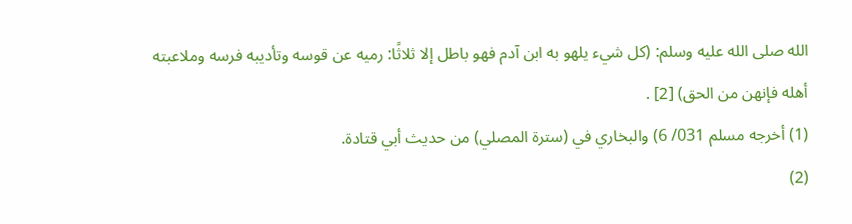الله صلى الله عليه وسلم: (كل شيء يلهو به ابن آدم فهو باطل إلا ثلاثًا: رميه عن قوسه وتأديبه فرسه وملاعبته أهله فإنهن من الحق) [2] .
(1) أخرجه مسلم 031/ 6) والبخاري في (سترة المصلي) من حديث أبي قتادة.
(2)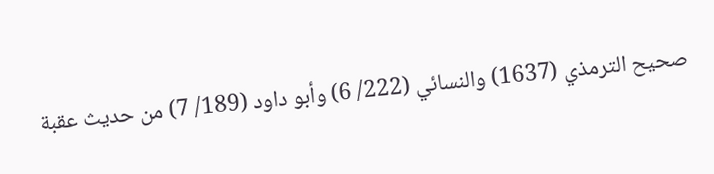صحيح الترمذي (1637) والنسائي (222/ 6) وأبو داود (189/ 7) من حديث عقبة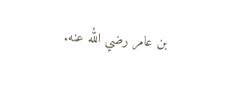بن عامر رضي الله عنه.